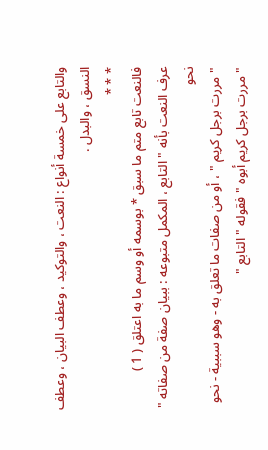والتابع على خمسة أنواع : النعت ، والتوكيد ، وعطف البيان ، وعطف
النسق ، والبدل .
* * *
فالنعت تابع متم ما سبق * بوسمه أو وسم ما به اعتلق ( 1 )
عرف النعت بأنه " التابع ، المكمل متبوعه : ببيان صفة من صفاته " نحو
" مررت برجل كريم " ، أو من صفات ما تعلق به - وهو سببية - نحو
" مررت برجل كريم أبوه " فقوله " التابع "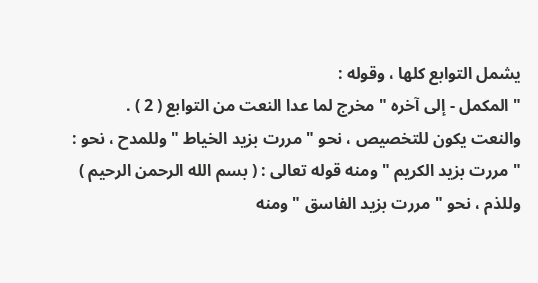يشمل التوابع كلها ، وقوله :
" المكمل - إلى آخره " مخرج لما عدا النعت من التوابع ( 2 ) .
والنعت يكون للتخصيص ، نحو " مررت بزيد الخياط " وللمدح ، نحو :
" مررت بزيد الكريم " ومنه قوله تعالى : ( بسم الله الرحمن الرحيم )
وللذم ، نحو " مررت بزيد الفاسق " ومنه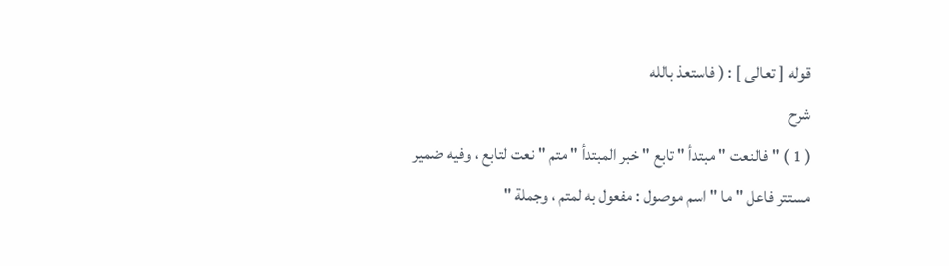قوله [ تعالى ] : ( فاستعذ بالله
شرح
( 1 ) " فالنعت " مبتدأ " تابع " خبر المبتدأ " متم " نعت لتابع ، وفيه ضمير
مستتر فاعل " ما " اسم موصول : مفعول به لمتم ، وجملة "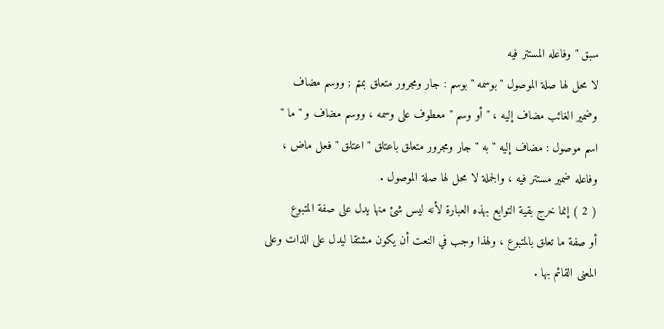سبق " وفاعله المستتر فيه
لا محل لها صلة الموصول " بوسمه " بوسم : جار ومجرور متعلق بمتم ; ووسم مضاف
وضمير الغائب مضاف إليه ، " أو وسم " معطوف على وسمه ، ووسم مضاف و " ما "
اسم موصول : مضاف إليه " به " جار ومجرور متعلق باعتلق " اعتلق " فعل ماض ،
وفاعله ضمير مستتر فيه ، والجملة لا محل لها صلة الموصول .
( 2 ) إنما خرج بقية التوابع بهذه العبارة لأنه ليس شئ منها يدل على صفة المتبوع
أو صفة ما تعلق بالمتبوع ، ولهذا وجب في النعت أن يكون مشتقا ليدل على الذات وعلى
المعنى القائم بها .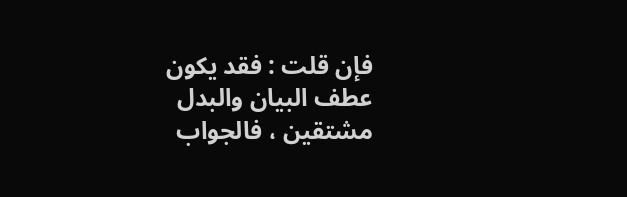فإن قلت : فقد يكون عطف البيان والبدل مشتقين ، فالجواب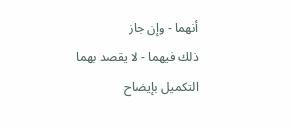أنهما - وإن جاز
ذلك فيهما - لا يقصد بهما التكميل بإيضاح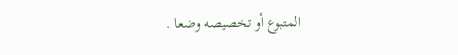المتبوع أو تخصيصه وضعا .